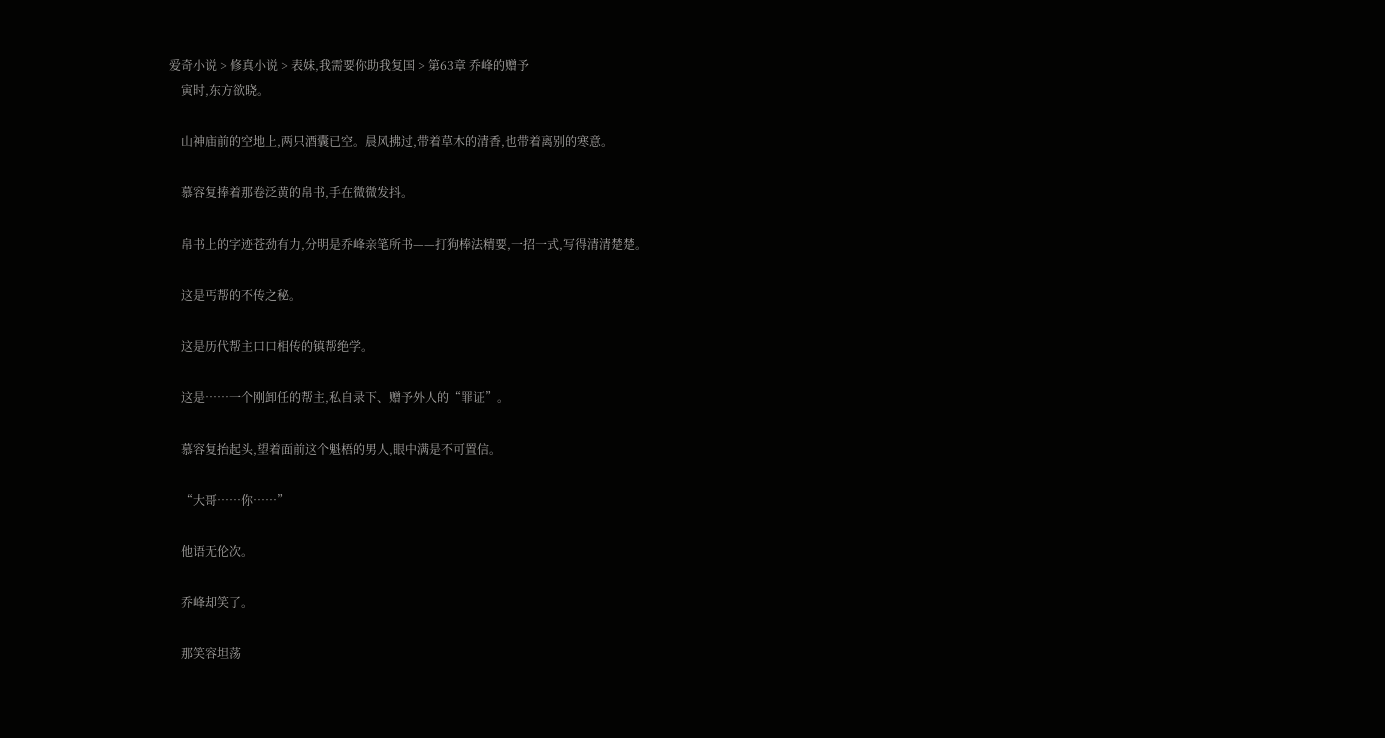爱奇小说 > 修真小说 > 表妹,我需要你助我复国 > 第63章 乔峰的赠予
    寅时,东方欲晓。

    山神庙前的空地上,两只酒囊已空。晨风拂过,带着草木的清香,也带着离别的寒意。

    慕容复捧着那卷泛黄的帛书,手在微微发抖。

    帛书上的字迹苍劲有力,分明是乔峰亲笔所书——打狗棒法精要,一招一式,写得清清楚楚。

    这是丐帮的不传之秘。

    这是历代帮主口口相传的镇帮绝学。

    这是……一个刚卸任的帮主,私自录下、赠予外人的“罪证”。

    慕容复抬起头,望着面前这个魁梧的男人,眼中满是不可置信。

    “大哥……你……”

    他语无伦次。

    乔峰却笑了。

    那笑容坦荡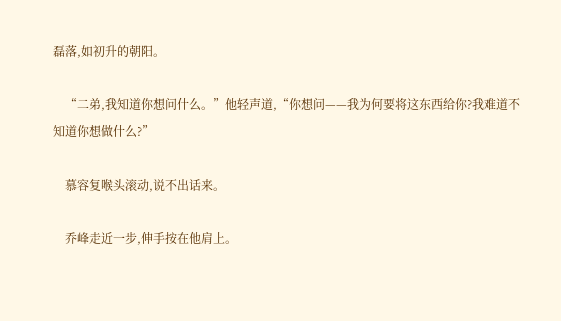磊落,如初升的朝阳。

    “二弟,我知道你想问什么。”他轻声道,“你想问——我为何要将这东西给你?我难道不知道你想做什么?”

    慕容复喉头滚动,说不出话来。

    乔峰走近一步,伸手按在他肩上。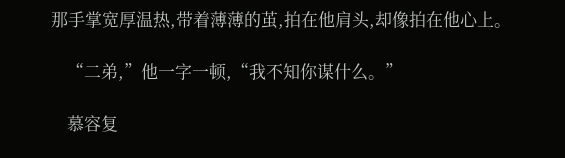那手掌宽厚温热,带着薄薄的茧,拍在他肩头,却像拍在他心上。

    “二弟,”他一字一顿,“我不知你谋什么。”

    慕容复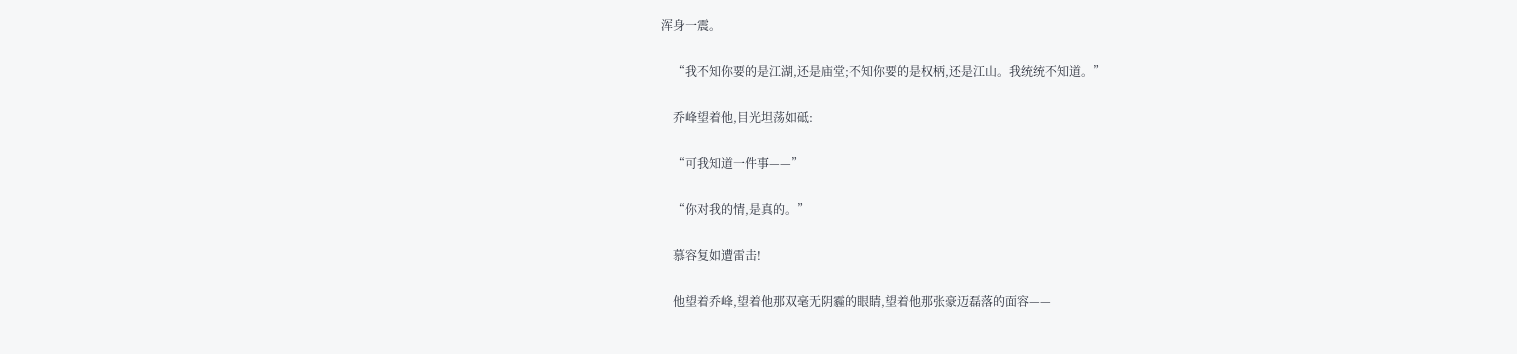浑身一震。

    “我不知你要的是江湖,还是庙堂;不知你要的是权柄,还是江山。我统统不知道。”

    乔峰望着他,目光坦荡如砥:

    “可我知道一件事——”

    “你对我的情,是真的。”

    慕容复如遭雷击!

    他望着乔峰,望着他那双毫无阴霾的眼睛,望着他那张豪迈磊落的面容——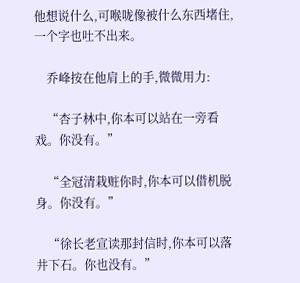他想说什么,可喉咙像被什么东西堵住,一个字也吐不出来。

    乔峰按在他肩上的手,微微用力:

    “杏子林中,你本可以站在一旁看戏。你没有。”

    “全冠清栽赃你时,你本可以借机脱身。你没有。”

    “徐长老宣读那封信时,你本可以落井下石。你也没有。”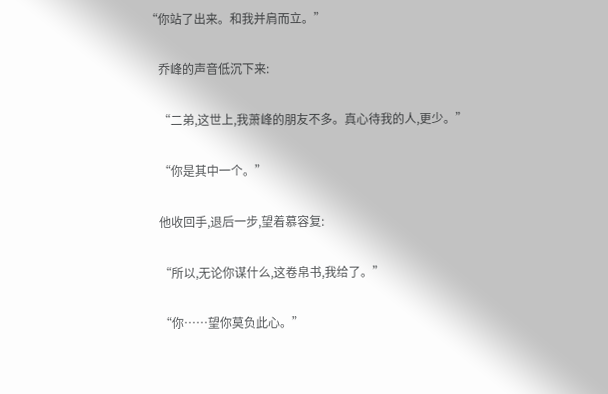“你站了出来。和我并肩而立。”

    乔峰的声音低沉下来:

    “二弟,这世上,我萧峰的朋友不多。真心待我的人,更少。”

    “你是其中一个。”

    他收回手,退后一步,望着慕容复:

    “所以,无论你谋什么,这卷帛书,我给了。”

    “你……望你莫负此心。”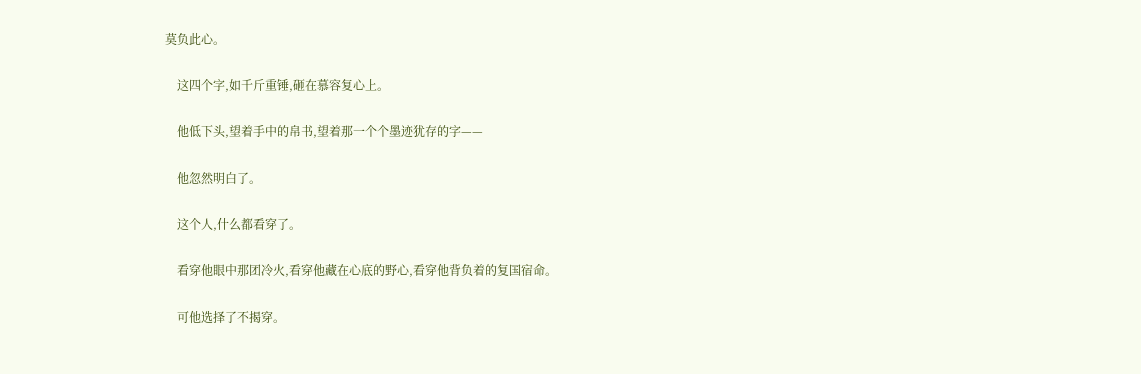莫负此心。

    这四个字,如千斤重锤,砸在慕容复心上。

    他低下头,望着手中的帛书,望着那一个个墨迹犹存的字——

    他忽然明白了。

    这个人,什么都看穿了。

    看穿他眼中那团冷火,看穿他藏在心底的野心,看穿他背负着的复国宿命。

    可他选择了不揭穿。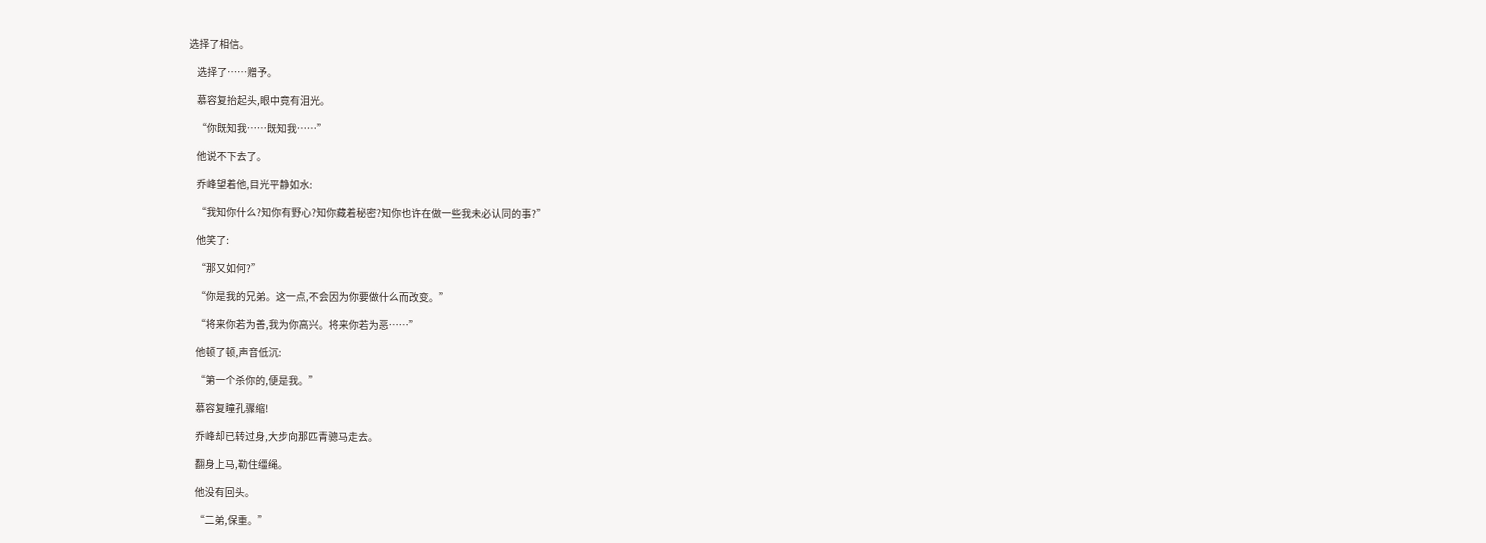选择了相信。

    选择了……赠予。

    慕容复抬起头,眼中竟有泪光。

    “你既知我……既知我……”

    他说不下去了。

    乔峰望着他,目光平静如水:

    “我知你什么?知你有野心?知你藏着秘密?知你也许在做一些我未必认同的事?”

    他笑了:

    “那又如何?”

    “你是我的兄弟。这一点,不会因为你要做什么而改变。”

    “将来你若为善,我为你高兴。将来你若为恶……”

    他顿了顿,声音低沉:

    “第一个杀你的,便是我。”

    慕容复瞳孔骤缩!

    乔峰却已转过身,大步向那匹青骢马走去。

    翻身上马,勒住缰绳。

    他没有回头。

    “二弟,保重。”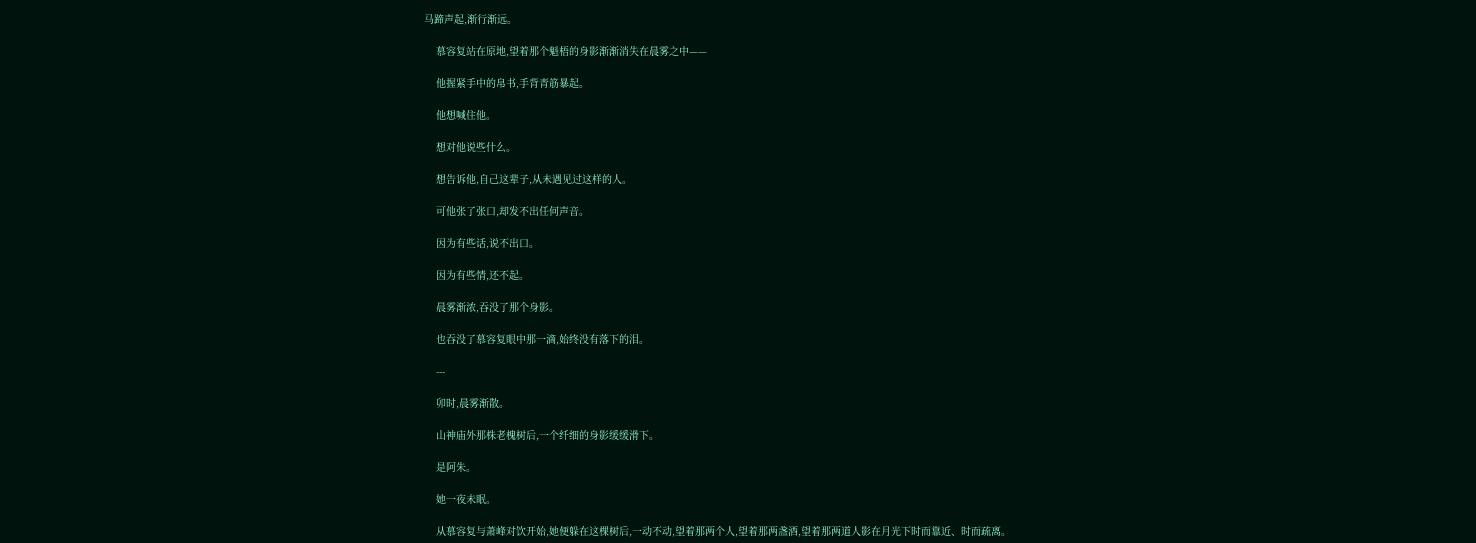马蹄声起,渐行渐远。

    慕容复站在原地,望着那个魁梧的身影渐渐消失在晨雾之中——

    他握紧手中的帛书,手背青筋暴起。

    他想喊住他。

    想对他说些什么。

    想告诉他,自己这辈子,从未遇见过这样的人。

    可他张了张口,却发不出任何声音。

    因为有些话,说不出口。

    因为有些情,还不起。

    晨雾渐浓,吞没了那个身影。

    也吞没了慕容复眼中那一滴,始终没有落下的泪。

    ---

    卯时,晨雾渐散。

    山神庙外那株老槐树后,一个纤细的身影缓缓滑下。

    是阿朱。

    她一夜未眠。

    从慕容复与萧峰对饮开始,她便躲在这棵树后,一动不动,望着那两个人,望着那两盏酒,望着那两道人影在月光下时而靠近、时而疏离。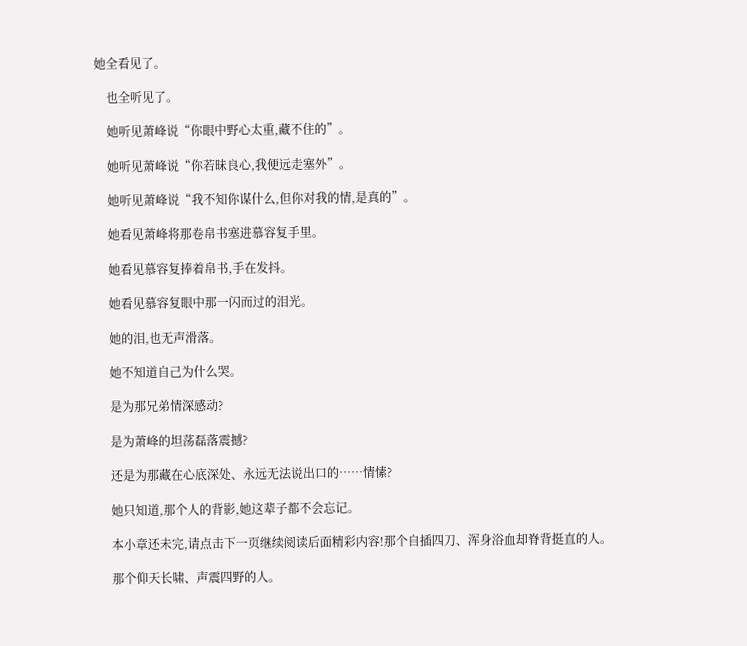她全看见了。

    也全听见了。

    她听见萧峰说“你眼中野心太重,藏不住的”。

    她听见萧峰说“你若昧良心,我便远走塞外”。

    她听见萧峰说“我不知你谋什么,但你对我的情,是真的”。

    她看见萧峰将那卷帛书塞进慕容复手里。

    她看见慕容复捧着帛书,手在发抖。

    她看见慕容复眼中那一闪而过的泪光。

    她的泪,也无声滑落。

    她不知道自己为什么哭。

    是为那兄弟情深感动?

    是为萧峰的坦荡磊落震撼?

    还是为那藏在心底深处、永远无法说出口的……情愫?

    她只知道,那个人的背影,她这辈子都不会忘记。

    本小章还未完,请点击下一页继续阅读后面精彩内容!那个自插四刀、浑身浴血却脊背挺直的人。

    那个仰天长啸、声震四野的人。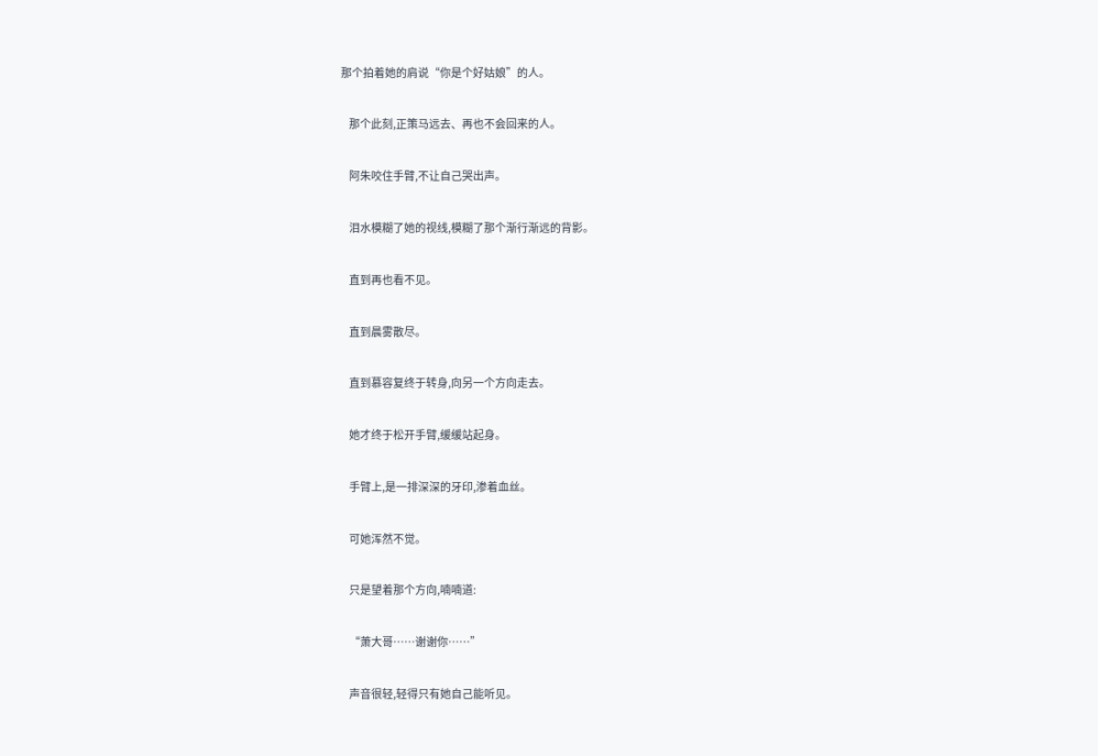那个拍着她的肩说“你是个好姑娘”的人。

    那个此刻,正策马远去、再也不会回来的人。

    阿朱咬住手臂,不让自己哭出声。

    泪水模糊了她的视线,模糊了那个渐行渐远的背影。

    直到再也看不见。

    直到晨雾散尽。

    直到慕容复终于转身,向另一个方向走去。

    她才终于松开手臂,缓缓站起身。

    手臂上,是一排深深的牙印,渗着血丝。

    可她浑然不觉。

    只是望着那个方向,喃喃道:

    “萧大哥……谢谢你……”

    声音很轻,轻得只有她自己能听见。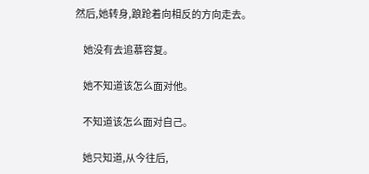然后,她转身,踉跄着向相反的方向走去。

    她没有去追慕容复。

    她不知道该怎么面对他。

    不知道该怎么面对自己。

    她只知道,从今往后,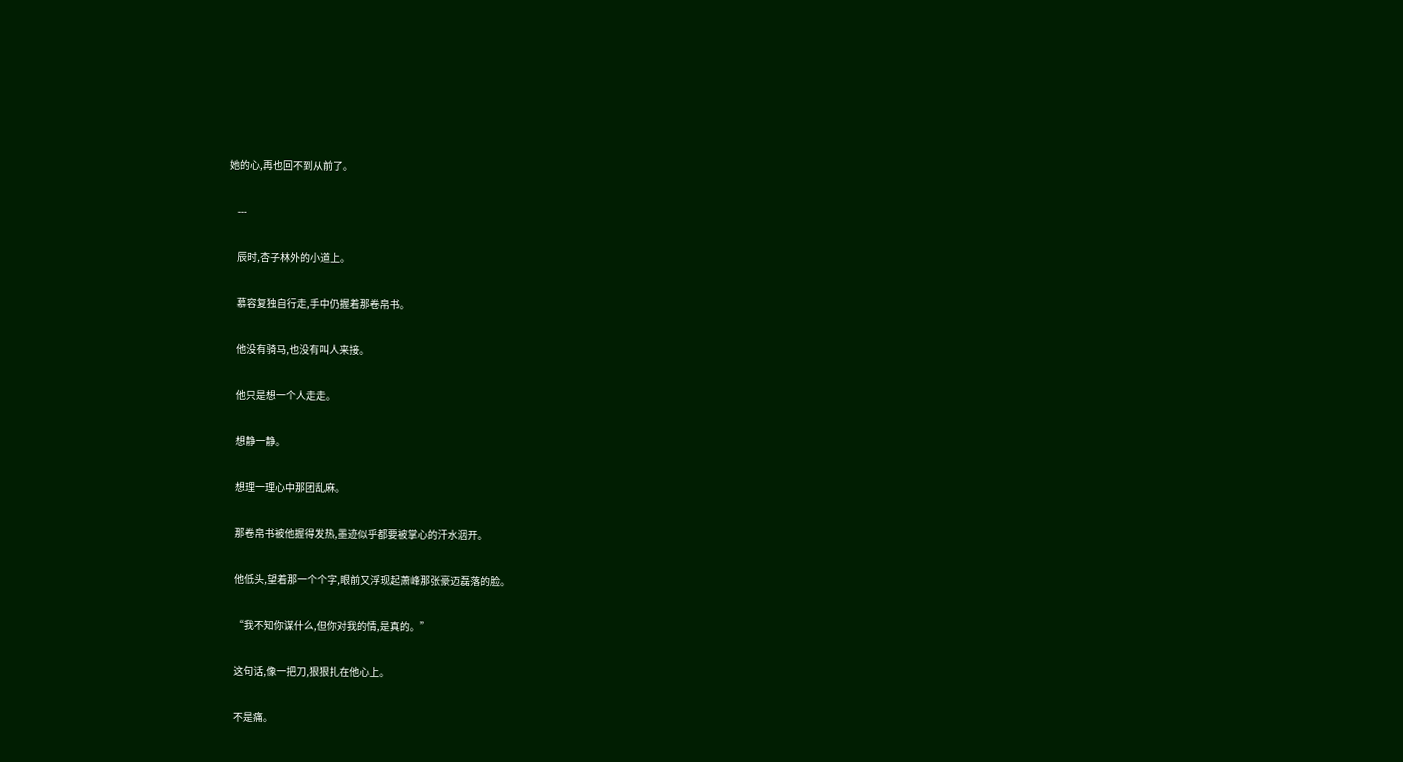她的心,再也回不到从前了。

    ---

    辰时,杏子林外的小道上。

    慕容复独自行走,手中仍握着那卷帛书。

    他没有骑马,也没有叫人来接。

    他只是想一个人走走。

    想静一静。

    想理一理心中那团乱麻。

    那卷帛书被他握得发热,墨迹似乎都要被掌心的汗水洇开。

    他低头,望着那一个个字,眼前又浮现起萧峰那张豪迈磊落的脸。

    “我不知你谋什么,但你对我的情,是真的。”

    这句话,像一把刀,狠狠扎在他心上。

    不是痛。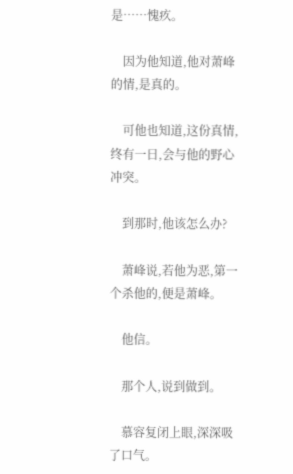是……愧疚。

    因为他知道,他对萧峰的情,是真的。

    可他也知道,这份真情,终有一日,会与他的野心冲突。

    到那时,他该怎么办?

    萧峰说,若他为恶,第一个杀他的,便是萧峰。

    他信。

    那个人,说到做到。

    慕容复闭上眼,深深吸了口气。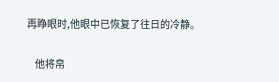再睁眼时,他眼中已恢复了往日的冷静。

    他将帛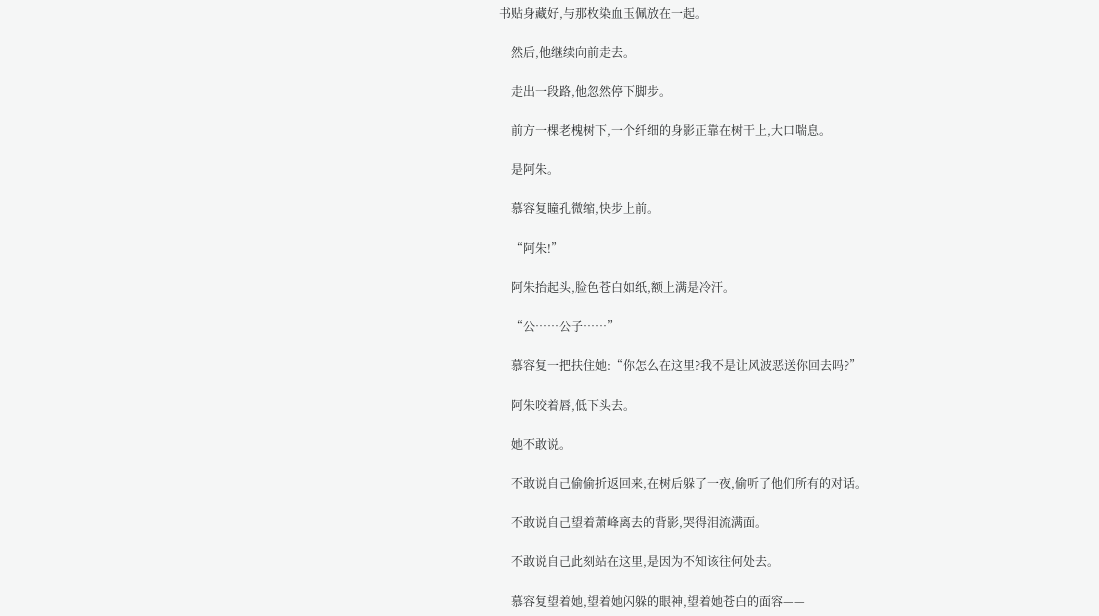书贴身藏好,与那枚染血玉佩放在一起。

    然后,他继续向前走去。

    走出一段路,他忽然停下脚步。

    前方一棵老槐树下,一个纤细的身影正靠在树干上,大口喘息。

    是阿朱。

    慕容复瞳孔微缩,快步上前。

    “阿朱!”

    阿朱抬起头,脸色苍白如纸,额上满是冷汗。

    “公……公子……”

    慕容复一把扶住她:“你怎么在这里?我不是让风波恶送你回去吗?”

    阿朱咬着唇,低下头去。

    她不敢说。

    不敢说自己偷偷折返回来,在树后躲了一夜,偷听了他们所有的对话。

    不敢说自己望着萧峰离去的背影,哭得泪流满面。

    不敢说自己此刻站在这里,是因为不知该往何处去。

    慕容复望着她,望着她闪躲的眼神,望着她苍白的面容——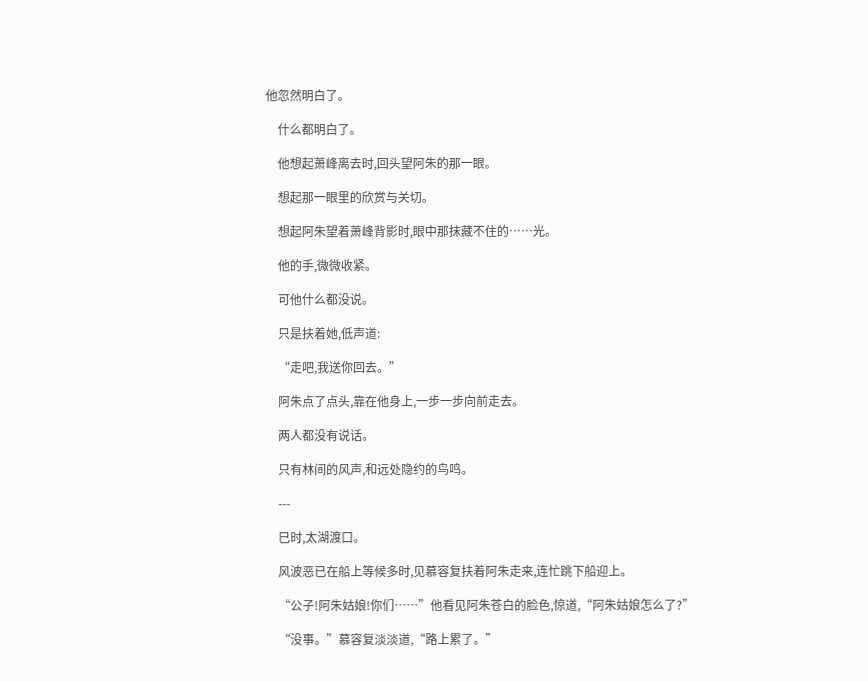他忽然明白了。

    什么都明白了。

    他想起萧峰离去时,回头望阿朱的那一眼。

    想起那一眼里的欣赏与关切。

    想起阿朱望着萧峰背影时,眼中那抹藏不住的……光。

    他的手,微微收紧。

    可他什么都没说。

    只是扶着她,低声道:

    “走吧,我送你回去。”

    阿朱点了点头,靠在他身上,一步一步向前走去。

    两人都没有说话。

    只有林间的风声,和远处隐约的鸟鸣。

    ---

    巳时,太湖渡口。

    风波恶已在船上等候多时,见慕容复扶着阿朱走来,连忙跳下船迎上。

    “公子!阿朱姑娘!你们……”他看见阿朱苍白的脸色,惊道,“阿朱姑娘怎么了?”

    “没事。”慕容复淡淡道,“路上累了。”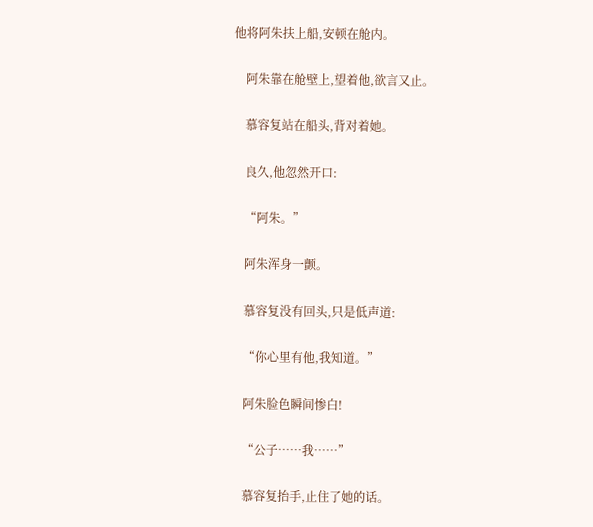他将阿朱扶上船,安顿在舱内。

    阿朱靠在舱壁上,望着他,欲言又止。

    慕容复站在船头,背对着她。

    良久,他忽然开口:

    “阿朱。”

    阿朱浑身一颤。

    慕容复没有回头,只是低声道:

    “你心里有他,我知道。”

    阿朱脸色瞬间惨白!

    “公子……我……”

    慕容复抬手,止住了她的话。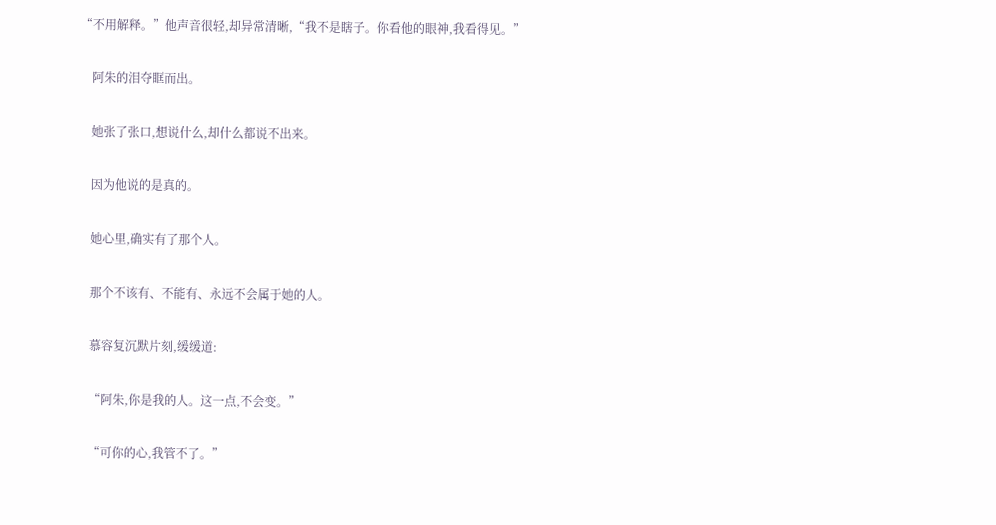“不用解释。”他声音很轻,却异常清晰,“我不是瞎子。你看他的眼神,我看得见。”

    阿朱的泪夺眶而出。

    她张了张口,想说什么,却什么都说不出来。

    因为他说的是真的。

    她心里,确实有了那个人。

    那个不该有、不能有、永远不会属于她的人。

    慕容复沉默片刻,缓缓道:

    “阿朱,你是我的人。这一点,不会变。”

    “可你的心,我管不了。”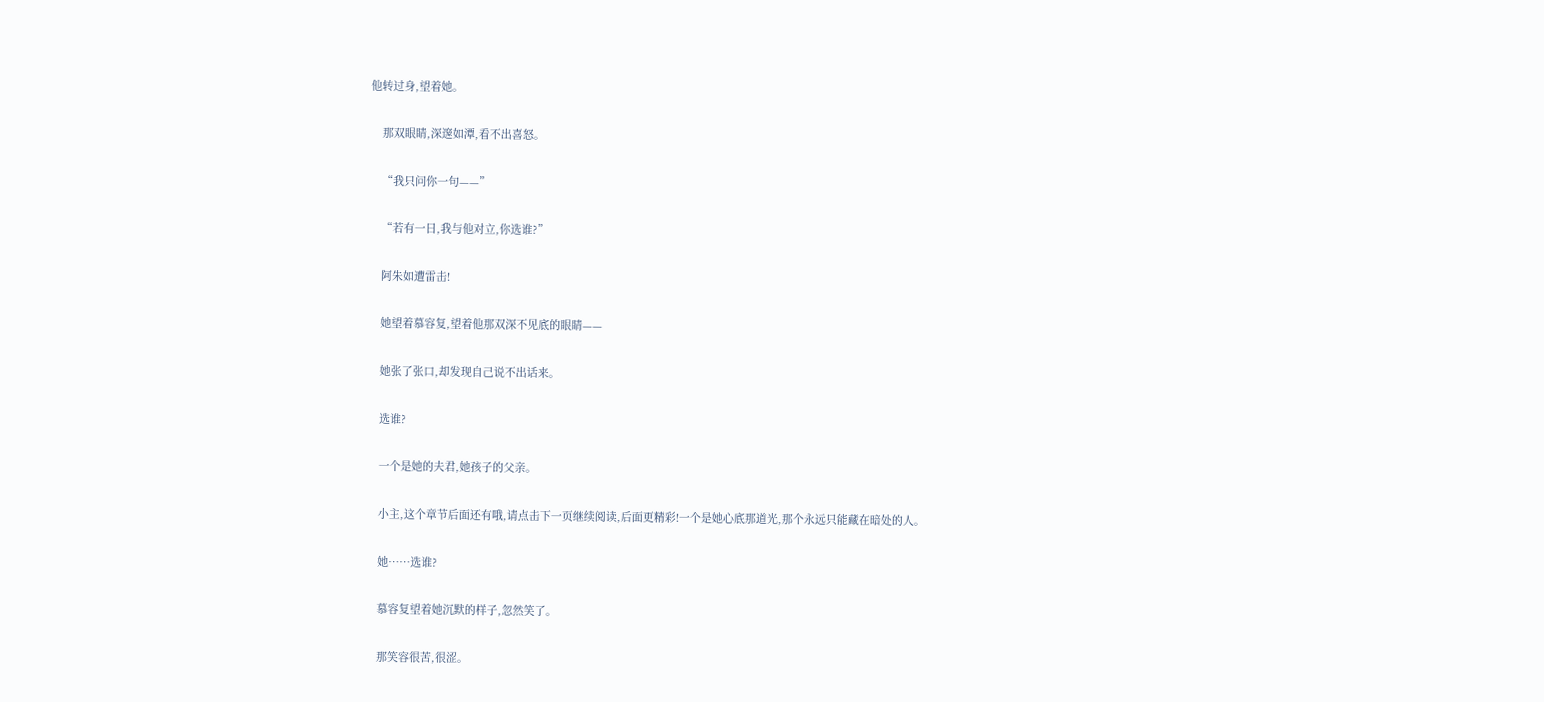他转过身,望着她。

    那双眼睛,深邃如潭,看不出喜怒。

    “我只问你一句——”

    “若有一日,我与他对立,你选谁?”

    阿朱如遭雷击!

    她望着慕容复,望着他那双深不见底的眼睛——

    她张了张口,却发现自己说不出话来。

    选谁?

    一个是她的夫君,她孩子的父亲。

    小主,这个章节后面还有哦,请点击下一页继续阅读,后面更精彩!一个是她心底那道光,那个永远只能藏在暗处的人。

    她……选谁?

    慕容复望着她沉默的样子,忽然笑了。

    那笑容很苦,很涩。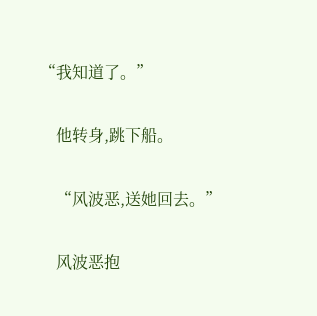“我知道了。”

    他转身,跳下船。

    “风波恶,送她回去。”

    风波恶抱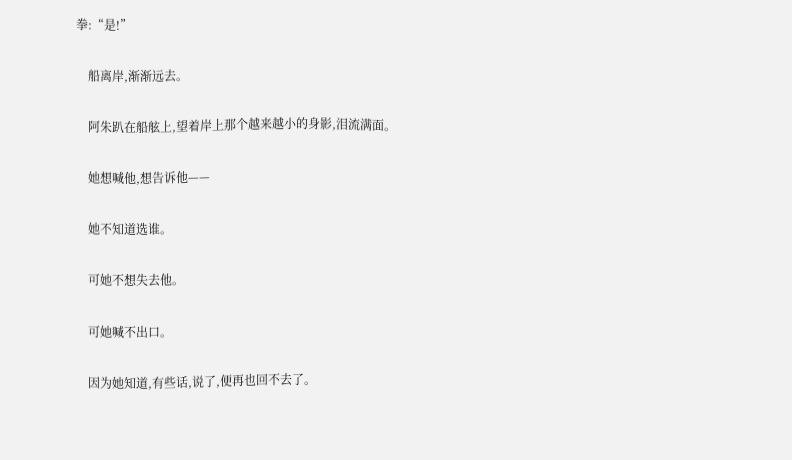拳:“是!”

    船离岸,渐渐远去。

    阿朱趴在船舷上,望着岸上那个越来越小的身影,泪流满面。

    她想喊他,想告诉他——

    她不知道选谁。

    可她不想失去他。

    可她喊不出口。

    因为她知道,有些话,说了,便再也回不去了。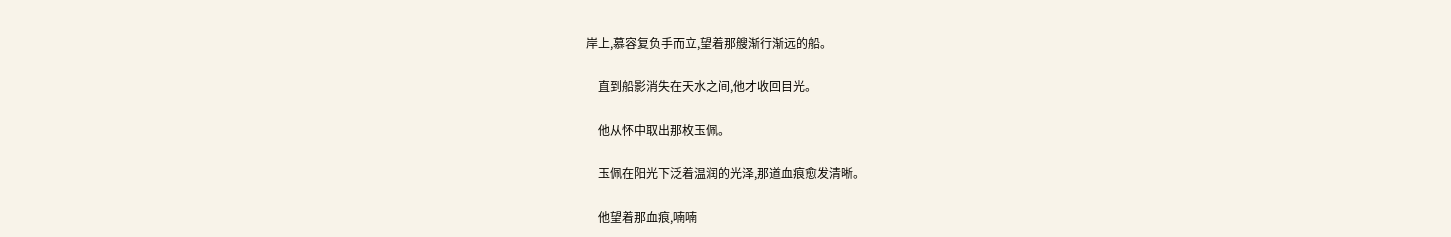岸上,慕容复负手而立,望着那艘渐行渐远的船。

    直到船影消失在天水之间,他才收回目光。

    他从怀中取出那枚玉佩。

    玉佩在阳光下泛着温润的光泽,那道血痕愈发清晰。

    他望着那血痕,喃喃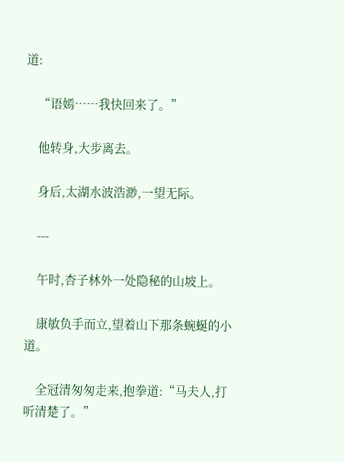道:

    “语嫣……我快回来了。”

    他转身,大步离去。

    身后,太湖水波浩渺,一望无际。

    ---

    午时,杏子林外一处隐秘的山坡上。

    康敏负手而立,望着山下那条蜿蜒的小道。

    全冠清匆匆走来,抱拳道:“马夫人,打听清楚了。”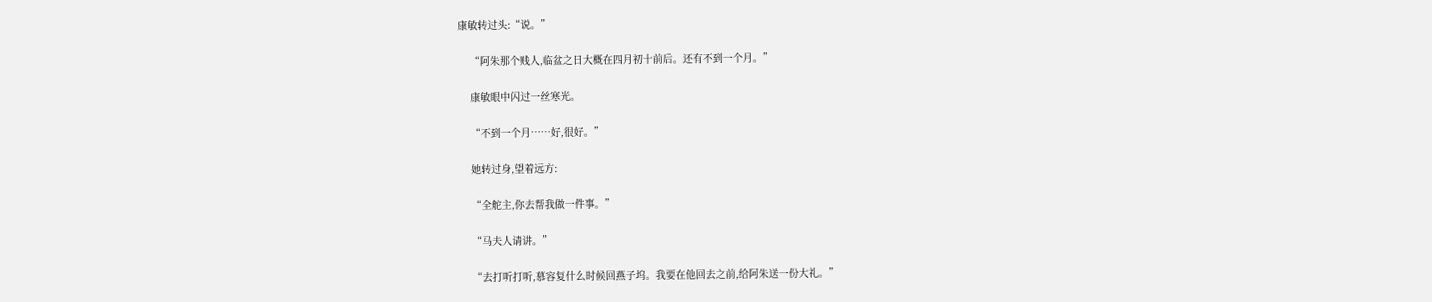康敏转过头:“说。”

    “阿朱那个贱人,临盆之日大概在四月初十前后。还有不到一个月。”

    康敏眼中闪过一丝寒光。

    “不到一个月……好,很好。”

    她转过身,望着远方:

    “全舵主,你去帮我做一件事。”

    “马夫人请讲。”

    “去打听打听,慕容复什么时候回燕子坞。我要在他回去之前,给阿朱送一份大礼。”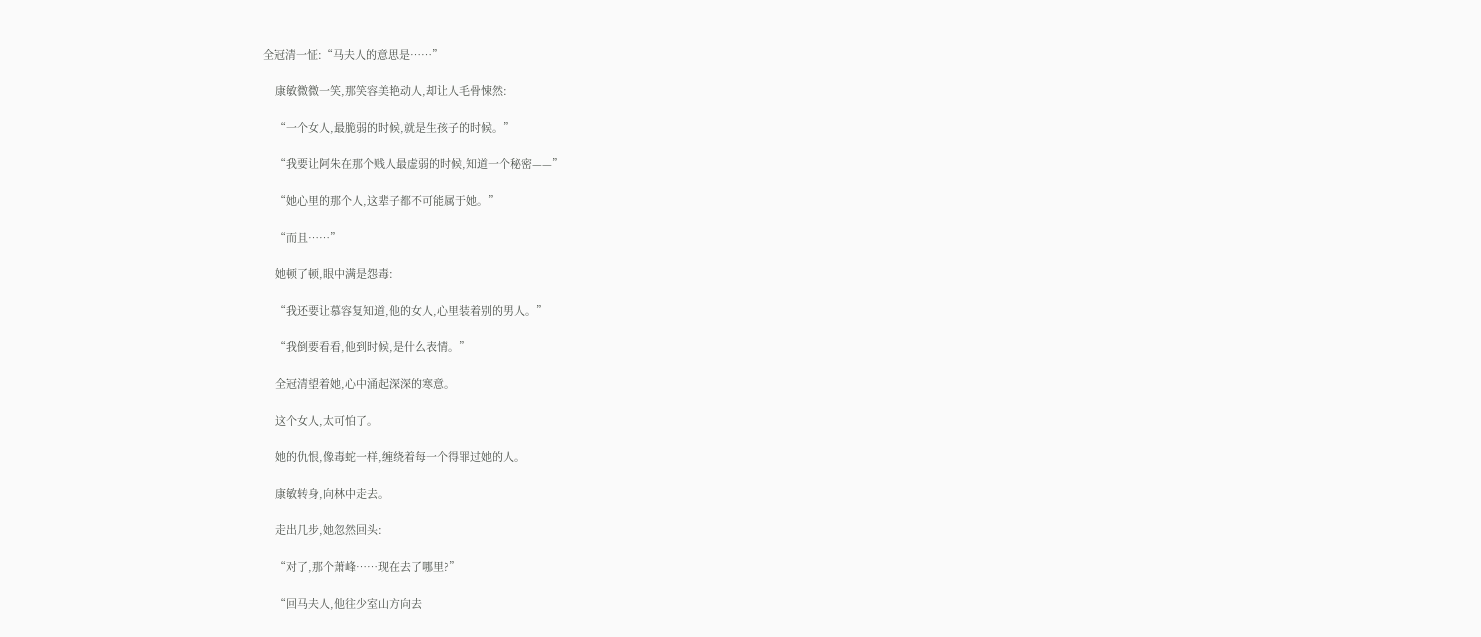全冠清一怔:“马夫人的意思是……”

    康敏微微一笑,那笑容美艳动人,却让人毛骨悚然:

    “一个女人,最脆弱的时候,就是生孩子的时候。”

    “我要让阿朱在那个贱人最虚弱的时候,知道一个秘密——”

    “她心里的那个人,这辈子都不可能属于她。”

    “而且……”

    她顿了顿,眼中满是怨毒:

    “我还要让慕容复知道,他的女人,心里装着别的男人。”

    “我倒要看看,他到时候,是什么表情。”

    全冠清望着她,心中涌起深深的寒意。

    这个女人,太可怕了。

    她的仇恨,像毒蛇一样,缠绕着每一个得罪过她的人。

    康敏转身,向林中走去。

    走出几步,她忽然回头:

    “对了,那个萧峰……现在去了哪里?”

    “回马夫人,他往少室山方向去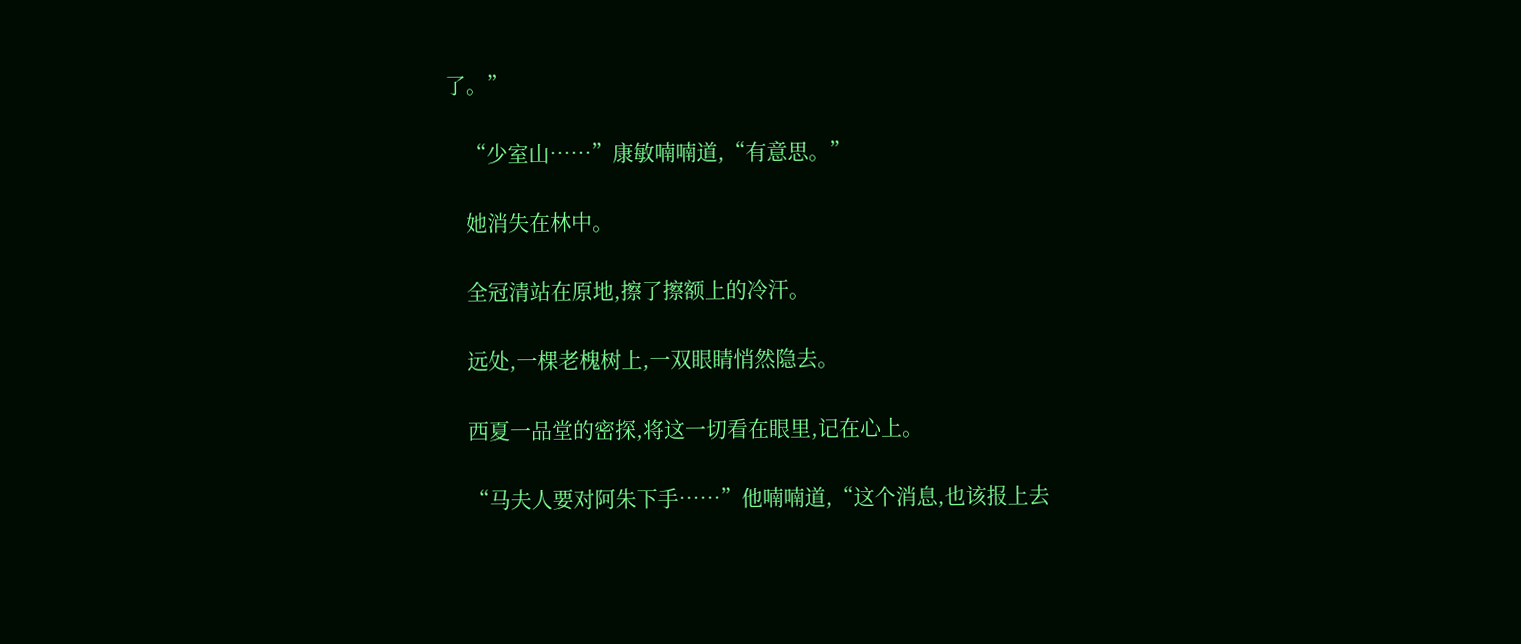了。”

    “少室山……”康敏喃喃道,“有意思。”

    她消失在林中。

    全冠清站在原地,擦了擦额上的冷汗。

    远处,一棵老槐树上,一双眼睛悄然隐去。

    西夏一品堂的密探,将这一切看在眼里,记在心上。

    “马夫人要对阿朱下手……”他喃喃道,“这个消息,也该报上去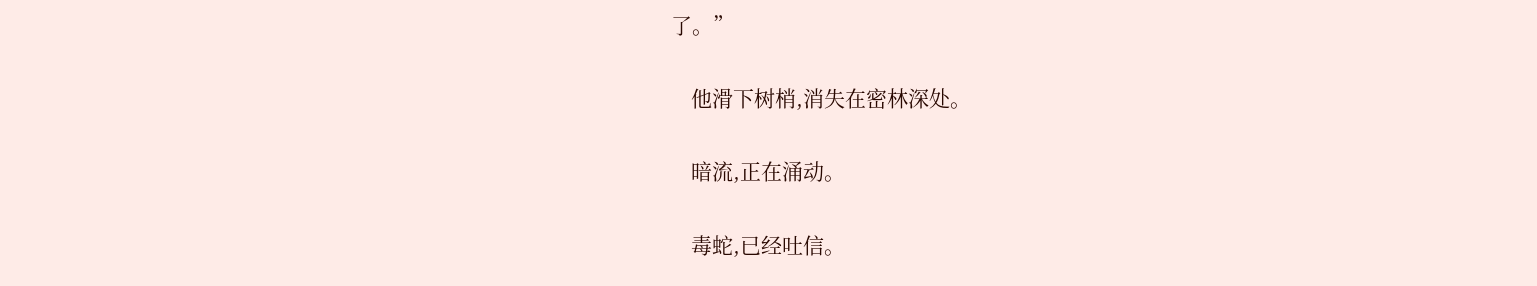了。”

    他滑下树梢,消失在密林深处。

    暗流,正在涌动。

    毒蛇,已经吐信。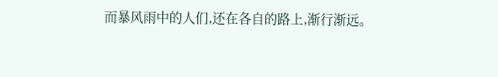而暴风雨中的人们,还在各自的路上,渐行渐远。